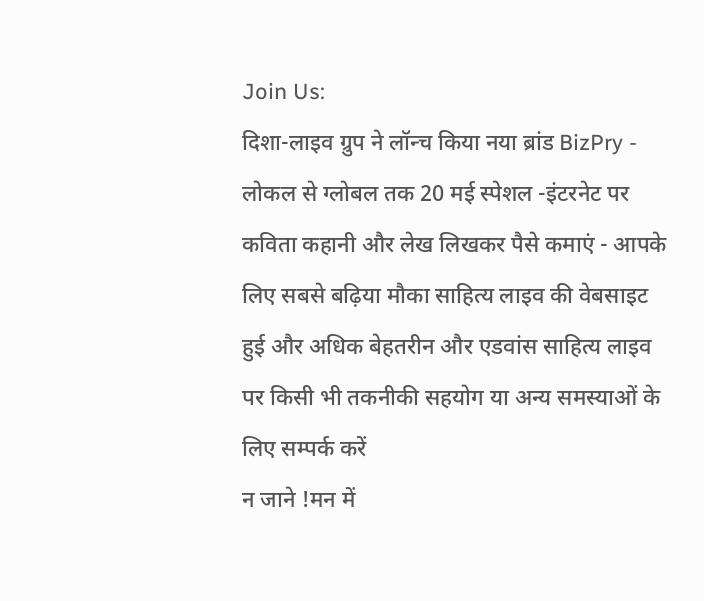Join Us:
दिशा-लाइव ग्रुप ने लॉन्च किया नया ब्रांड BizPry - लोकल से ग्लोबल तक 20 मई स्पेशल -इंटरनेट पर कविता कहानी और लेख लिखकर पैसे कमाएं - आपके लिए सबसे बढ़िया मौका साहित्य लाइव की वेबसाइट हुई और अधिक बेहतरीन और एडवांस साहित्य लाइव पर किसी भी तकनीकी सहयोग या अन्य समस्याओं के लिए सम्पर्क करें
न जाने !मन में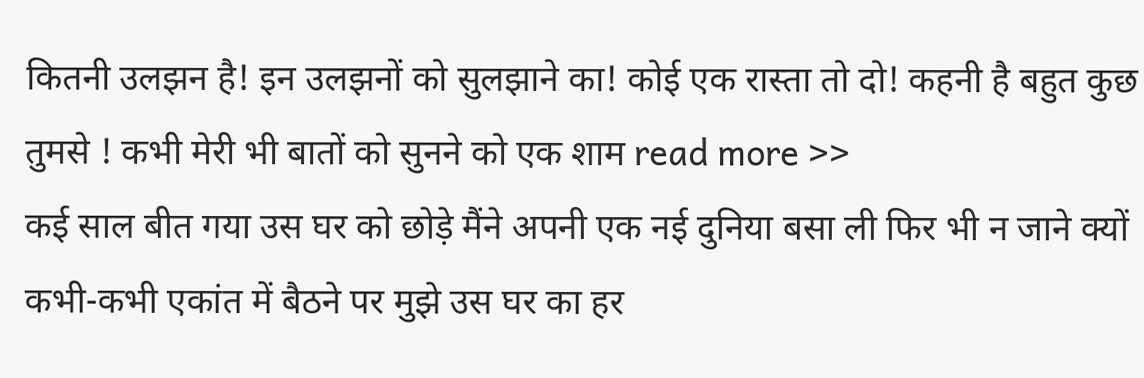कितनी उलझन है! इन उलझनों को सुलझाने का! कोई एक रास्ता तो दो! कहनी है बहुत कुछ तुमसे ! कभी मेरी भी बातों को सुनने को एक शाम read more >>
कई साल बीत गया उस घर को छोड़े मैंने अपनी एक नई दुनिया बसा ली फिर भी न जाने क्यों कभी-कभी एकांत में बैठने पर मुझे उस घर का हर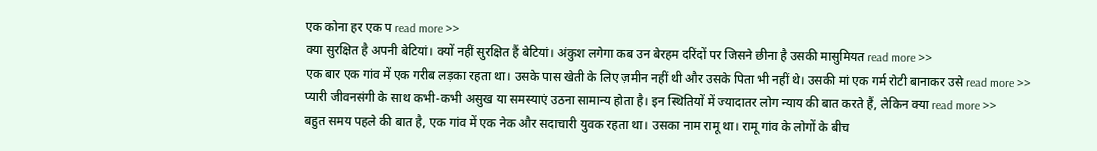एक कोना हर एक प read more >>
क्या सुरक्षित है अपनी बेटियां। क्यों नहीं सुरक्षित हैं बेटियां। अंकुश लगेगा कब उन बेरहम दरिंदों पर जिसने छीना है उसकी मासुमियत read more >>
एक बार एक गांव में एक गरीब लड़का रहता था। उसके पास खेती के लिए ज़मीन नहीं थी और उसके पिता भी नहीं थे। उसकी मां एक गर्म रोटी बानाकर उसे read more >>
प्यारी जीवनसंगी के साथ कभी-कभी असुख या समस्याएं उठना सामान्य होता है। इन स्थितियों में ज्यादातर लोग न्याय की बात करते हैं, लेकिन क्या read more >>
बहुत समय पहले की बात है, एक गांव में एक नेक और सदाचारी युवक रहता था। उसका नाम रामू था। रामू गांव के लोगों के बीच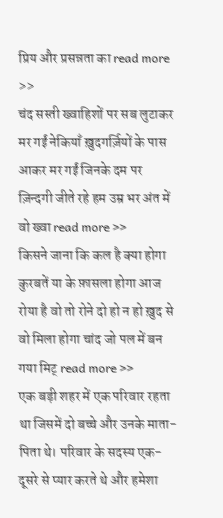प्रिय और प्रसन्नता का read more >>
चंद सस्ती ख्वाहिशों पर सब लुटाकर मर गईं नेकियाँ ख़ुदगर्ज़ियों के पास आकर मर गईं जिनके दम पर ज़िन्दगी जीते रहे हम उम्र भर अंत में वो ख्वा read more >>
किसने जाना कि कल है क्या होगा कुरबतें या के फ़ासला होगा आज रोया है वो तो रोने दो हो न हो ख़ुद से वो मिला होगा चांद जो पल में बन गया मिट् read more >>
एक बड़ी शहर में एक परिवार रहता था जिसमें दो बच्चे और उनके माता-पिता थे। परिवार के सदस्य एक-दूसरे से प्यार करते थे और हमेशा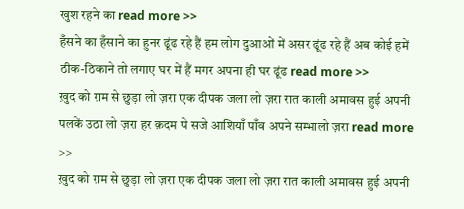खुश रहने का read more >>
हँसने का हँसाने का हुनर ढूंढ रहे हैं हम लोग दुआओं में असर ढूंढ रहे हैं अब कोई हमें ठीक-ठिकाने तो लगाए घर में हैं मगर अपना ही घर ढूंढ read more >>
ख़ुद को ग़म से छुड़ा लो ज़रा एक दीपक जला लो ज़रा रात काली अमावस हुई अपनी पलकें उठा लो ज़रा हर क़दम पे सजे आशियाँ पाँव अपने सम्भालो ज़रा read more >>
ख़ुद को ग़म से छुड़ा लो ज़रा एक दीपक जला लो ज़रा रात काली अमावस हुई अपनी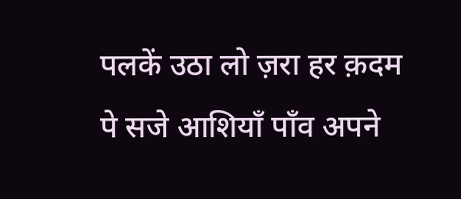पलकें उठा लो ज़रा हर क़दम पे सजे आशियाँ पाँव अपने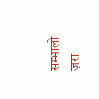सम्भालो ज़रा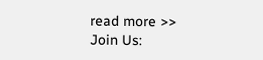read more >>
Join Us: